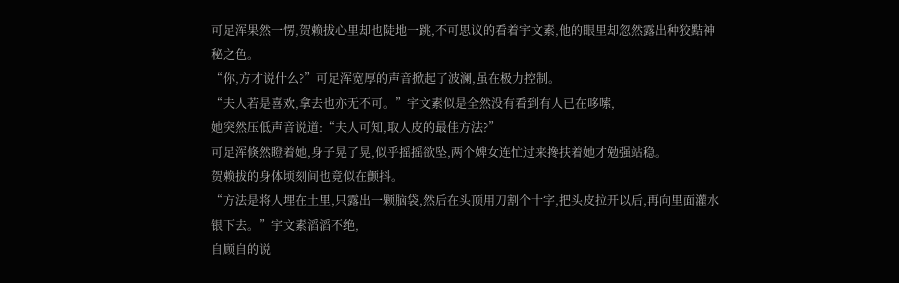可足浑果然一愣,贺赖拔心里却也陡地一跳,不可思议的看着宇文素,他的眼里却忽然露出种狡黠神秘之色。
“你,方才说什么?”可足浑宽厚的声音掀起了波澜,虽在极力控制。
“夫人若是喜欢,拿去也亦无不可。”宇文素似是全然没有看到有人已在哆嗦,
她突然压低声音说道:“夫人可知,取人皮的最佳方法?”
可足浑倏然瞪着她,身子晃了晃,似乎摇摇欲坠,两个婢女连忙过来搀扶着她才勉强站稳。
贺赖拔的身体顷刻间也竟似在颤抖。
“方法是将人埋在土里,只露出一颗脑袋,然后在头顶用刀割个十字,把头皮拉开以后,再向里面灌水银下去。”宇文素滔滔不绝,
自顾自的说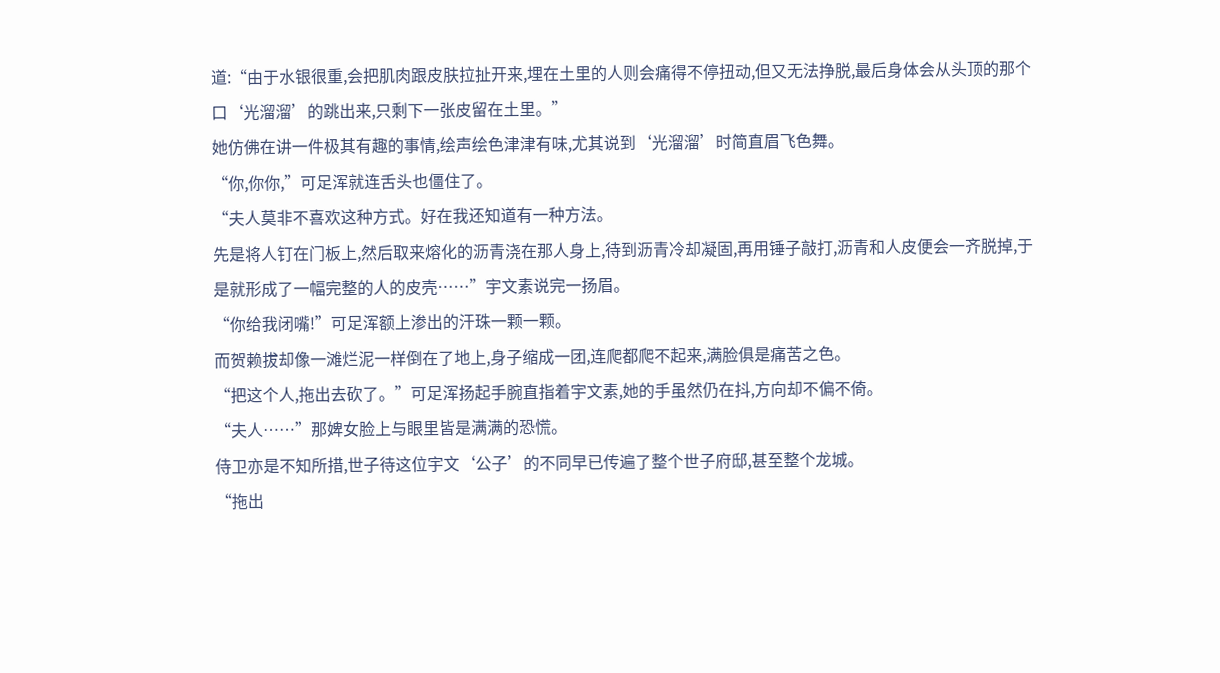道:“由于水银很重,会把肌肉跟皮肤拉扯开来,埋在土里的人则会痛得不停扭动,但又无法挣脱,最后身体会从头顶的那个口‘光溜溜’的跳出来,只剩下一张皮留在土里。”
她仿佛在讲一件极其有趣的事情,绘声绘色津津有味,尤其说到‘光溜溜’时简直眉飞色舞。
“你,你你,”可足浑就连舌头也僵住了。
“夫人莫非不喜欢这种方式。好在我还知道有一种方法。
先是将人钉在门板上,然后取来熔化的沥青浇在那人身上,待到沥青冷却凝固,再用锤子敲打,沥青和人皮便会一齐脱掉,于是就形成了一幅完整的人的皮壳……”宇文素说完一扬眉。
“你给我闭嘴!”可足浑额上渗出的汗珠一颗一颗。
而贺赖拔却像一滩烂泥一样倒在了地上,身子缩成一团,连爬都爬不起来,满脸俱是痛苦之色。
“把这个人,拖出去砍了。”可足浑扬起手腕直指着宇文素,她的手虽然仍在抖,方向却不偏不倚。
“夫人……”那婢女脸上与眼里皆是满满的恐慌。
侍卫亦是不知所措,世子待这位宇文‘公子’的不同早已传遍了整个世子府邸,甚至整个龙城。
“拖出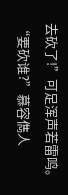去砍了!”可足浑声若雷鸣。
“要砍谁?”慕容儁人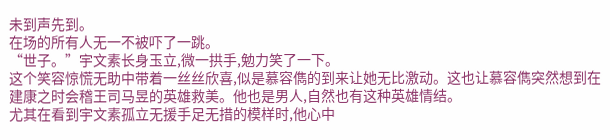未到声先到。
在场的所有人无一不被吓了一跳。
“世子。”宇文素长身玉立,微一拱手,勉力笑了一下。
这个笑容惊慌无助中带着一丝丝欣喜,似是慕容儁的到来让她无比激动。这也让慕容儁突然想到在建康之时会稽王司马昱的英雄救美。他也是男人,自然也有这种英雄情结。
尤其在看到宇文素孤立无援手足无措的模样时,他心中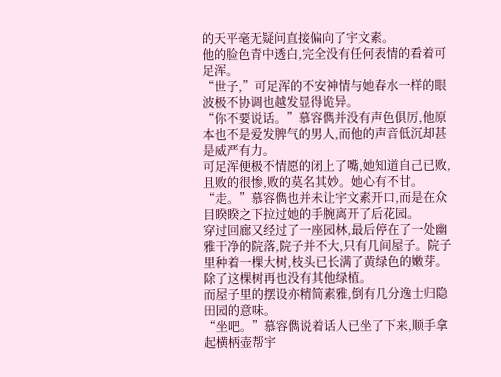的天平毫无疑问直接偏向了宇文素。
他的脸色青中透白,完全没有任何表情的看着可足浑。
“世子,”可足浑的不安神情与她春水一样的眼波极不协调也越发显得诡异。
“你不要说话。”慕容儁并没有声色俱厉,他原本也不是爱发脾气的男人,而他的声音低沉却甚是威严有力。
可足浑便极不情愿的闭上了嘴,她知道自己已败,且败的很惨,败的莫名其妙。她心有不甘。
“走。”慕容儁也并未让宇文素开口,而是在众目睽睽之下拉过她的手腕离开了后花园。
穿过回廊又经过了一座园林,最后停在了一处幽雅干净的院落,院子并不大,只有几间屋子。院子里种着一棵大树,枝头已长满了黄绿色的嫩芽。除了这棵树再也没有其他绿植。
而屋子里的摆设亦精简素雅,倒有几分逸士归隐田园的意味。
“坐吧。”慕容儁说着话人已坐了下来,顺手拿起横柄壶帮宇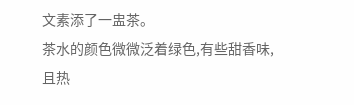文素添了一盅茶。
茶水的颜色微微泛着绿色,有些甜香味,且热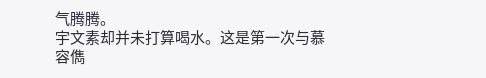气腾腾。
宇文素却并未打算喝水。这是第一次与慕容儁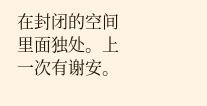在封闭的空间里面独处。上一次有谢安。